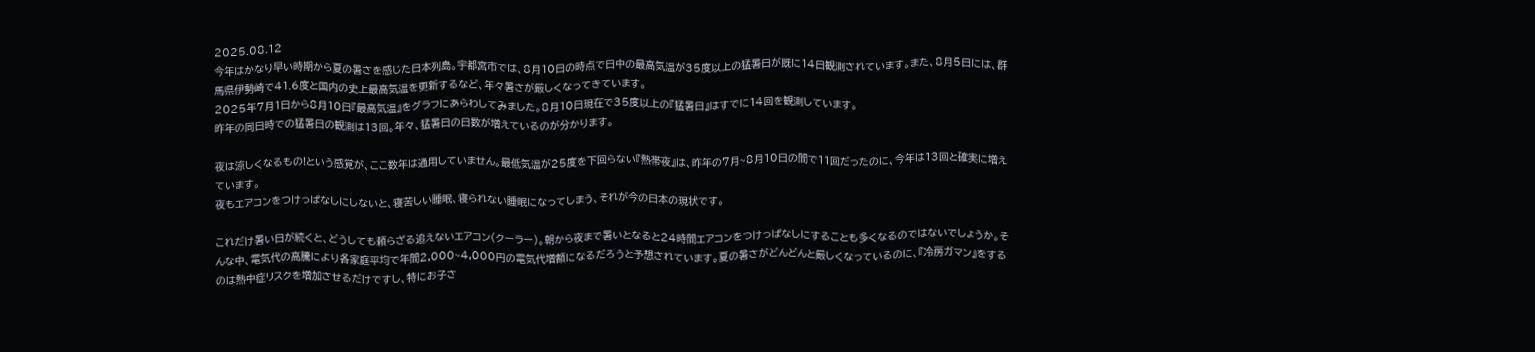2025.08.12
今年はかなり早い時期から夏の暑さを感じた日本列島。宇都宮市では、8月10日の時点で日中の最高気温が35度以上の猛暑日が既に14日観測されています。また、8月5日には、群馬県伊勢崎で41.6度と国内の史上最高気温を更新するなど、年々暑さが厳しくなってきています。
2025年7月1日から8月10日『最高気温』をグラフにあらわしてみました。8月10日現在で35度以上の『猛暑日』はすでに14回を観測しています。
昨年の同日時での猛暑日の観測は13回。年々、猛暑日の日数が増えているのが分かります。

夜は涼しくなるもの!という感覚が、ここ数年は通用していません。最低気温が25度を下回らない『熱帯夜』は、昨年の7月~8月10日の間で11回だったのに、今年は13回と確実に増えています。
夜もエアコンをつけっぱなしにしないと、寝苦しい睡眠、寝られない睡眠になってしまう、それが今の日本の現状です。

これだけ暑い日が続くと、どうしても頼らざる追えないエアコン(クーラー)。朝から夜まで暑いとなると24時間エアコンをつけっぱなしにすることも多くなるのではないでしょうか。そんな中、電気代の高騰により各家庭平均で年間2,000~4,000円の電気代増額になるだろうと予想されています。夏の暑さがどんどんと厳しくなっているのに、『冷房ガマン』をするのは熱中症リスクを増加させるだけですし、特にお子さ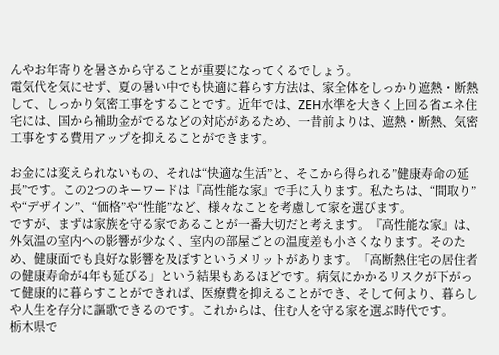んやお年寄りを暑さから守ることが重要になってくるでしょう。
電気代を気にせず、夏の暑い中でも快適に暮らす方法は、家全体をしっかり遮熱・断熱して、しっかり気密工事をすることです。近年では、ZEH水準を大きく上回る省エネ住宅には、国から補助金がでるなどの対応があるため、一昔前よりは、遮熱・断熱、気密工事をする費用アップを抑えることができます。

お金には変えられないもの、それは“快適な生活”と、そこから得られる”健康寿命の延長”です。この2つのキーワードは『高性能な家』で手に入ります。私たちは、“間取り”や“デザイン”、“価格”や“性能”など、様々なことを考慮して家を選びます。
ですが、まずは家族を守る家であることが一番大切だと考えます。『高性能な家』は、外気温の室内への影響が少なく、室内の部屋ごとの温度差も小さくなります。そのため、健康面でも良好な影響を及ぼすというメリットがあります。「高断熱住宅の居住者の健康寿命が4年も延びる」という結果もあるほどです。病気にかかるリスクが下がって健康的に暮らすことができれば、医療費を抑えることができ、そして何より、暮らしや人生を存分に謳歌できるのです。これからは、住む人を守る家を選ぶ時代です。
栃木県で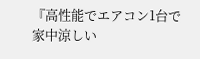『高性能でエアコン1台で家中涼しい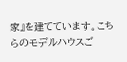家』を建てています。こちらのモデルハウスご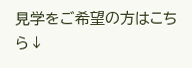見学をご希望の方はこちら↓